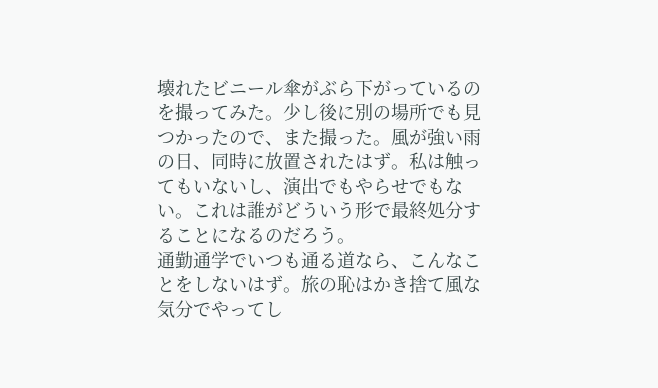壊れたビニール傘がぶら下がっているのを撮ってみた。少し後に別の場所でも見つかったので、また撮った。風が強い雨の日、同時に放置されたはず。私は触ってもいないし、演出でもやらせでもない。これは誰がどういう形で最終処分することになるのだろう。
通勤通学でいつも通る道なら、こんなことをしないはず。旅の恥はかき捨て風な気分でやってし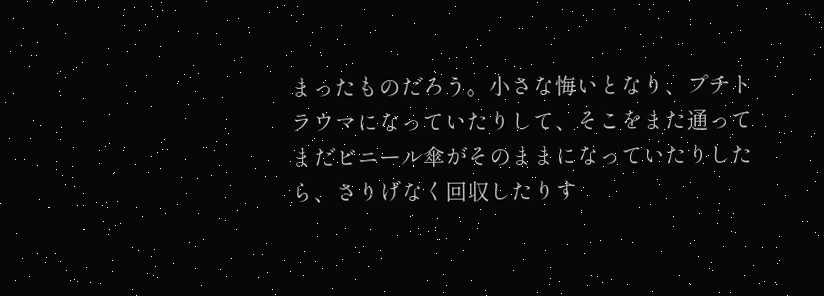まったものだろう。小さな悔いとなり、プチトラウマになっていたりして、そこをまた通ってまだビニール傘がそのままになっていたりしたら、さりげなく回収したりす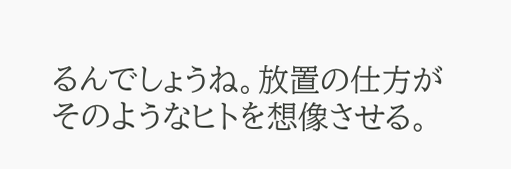るんでしょうね。放置の仕方がそのようなヒトを想像させる。